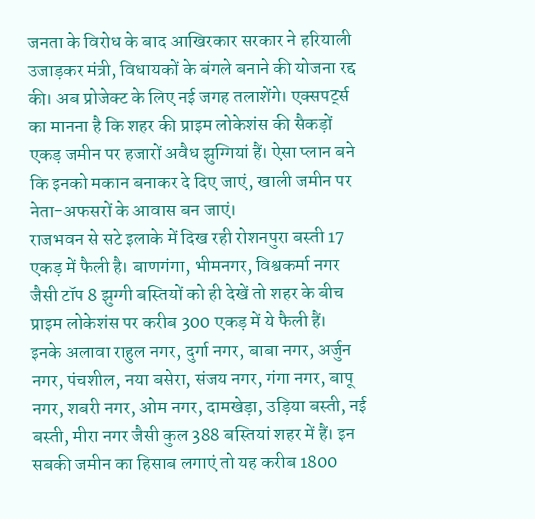जनता के विरोध के बाद आखिरकार सरकार ने हरियाली उजाड़कर मंत्री, विधायकों के बंगले बनाने की योजना रद्द की। अब प्रोजेक्ट के लिए नई जगह तलाशेंगे। एक्सपर्ट्स का मानना है कि शहर की प्राइम लोकेशंस की सैकड़ों एकड़ जमीन पर हजारों अवैध झुग्गियां हैं। ऐसा प्लान बने कि इनको मकान बनाकर दे दिए जाएं, खाली जमीन पर नेता-अफसरों के आवास बन जाएं।
राजभवन से सटे इलाके में दिख रही रोशनपुरा बस्ती 17 एकड़ में फैली है। बाणगंगा, भीमनगर, विश्वकर्मा नगर जैसी टॉप 8 झुग्गी बस्तियों को ही देखें तो शहर के बीच प्राइम लोकेशंस पर करीब 300 एकड़ में ये फैली हैं।
इनके अलावा राहुल नगर, दुर्गा नगर, बाबा नगर, अर्जुन नगर, पंचशील, नया बसेरा, संजय नगर, गंगा नगर, बापू नगर, शबरी नगर, ओम नगर, दामखेड़ा, उड़िया बस्ती, नई बस्ती, मीरा नगर जैसी कुल 388 बस्तियां शहर में हैं। इन सबकी जमीन का हिसाब लगाएं तो यह करीब 1800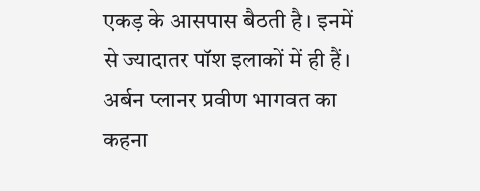एकड़ के आसपास बैठती है। इनमें से ज्यादातर पॉश इलाकों में ही हैं। अर्बन प्लानर प्रवीण भागवत का कहना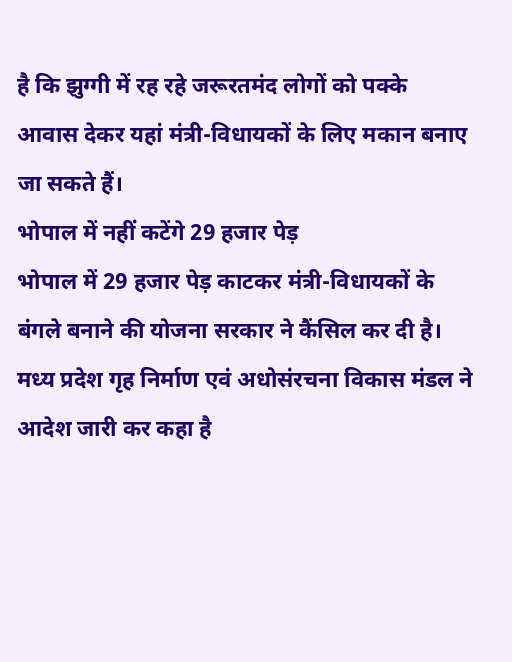है कि झुग्गी में रह रहे जरूरतमंद लोगों को पक्के आवास देकर यहां मंत्री-विधायकों के लिए मकान बनाए जा सकते हैं।
भोपाल में नहीं कटेंगे 29 हजार पेड़
भोपाल में 29 हजार पेड़ काटकर मंत्री-विधायकों के बंगले बनाने की योजना सरकार ने कैंसिल कर दी है। मध्य प्रदेश गृह निर्माण एवं अधोसंरचना विकास मंडल ने आदेश जारी कर कहा है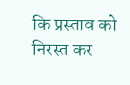कि प्रस्ताव को निरस्त कर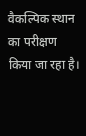वैकल्पिक स्थान का परीक्षण किया जा रहा है।